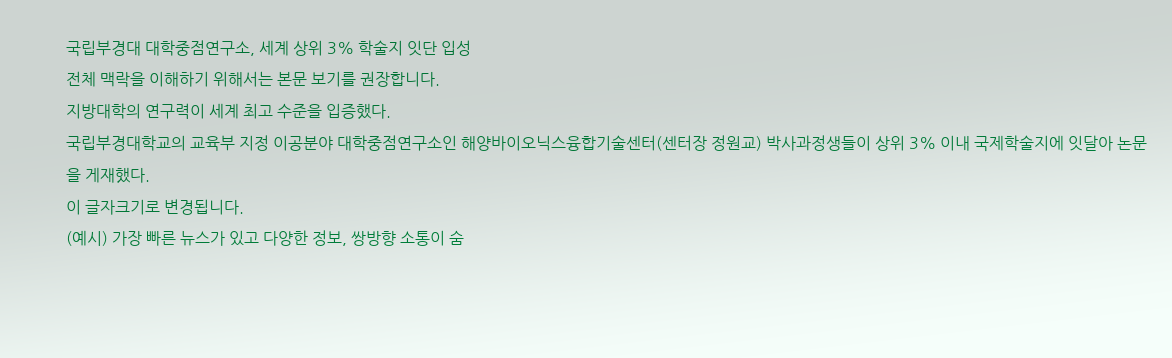국립부경대 대학중점연구소, 세계 상위 3% 학술지 잇단 입성
전체 맥락을 이해하기 위해서는 본문 보기를 권장합니다.
지방대학의 연구력이 세계 최고 수준을 입증했다.
국립부경대학교의 교육부 지정 이공분야 대학중점연구소인 해양바이오닉스융합기술센터(센터장 정원교) 박사과정생들이 상위 3% 이내 국제학술지에 잇달아 논문을 게재했다.
이 글자크기로 변경됩니다.
(예시) 가장 빠른 뉴스가 있고 다양한 정보, 쌍방향 소통이 숨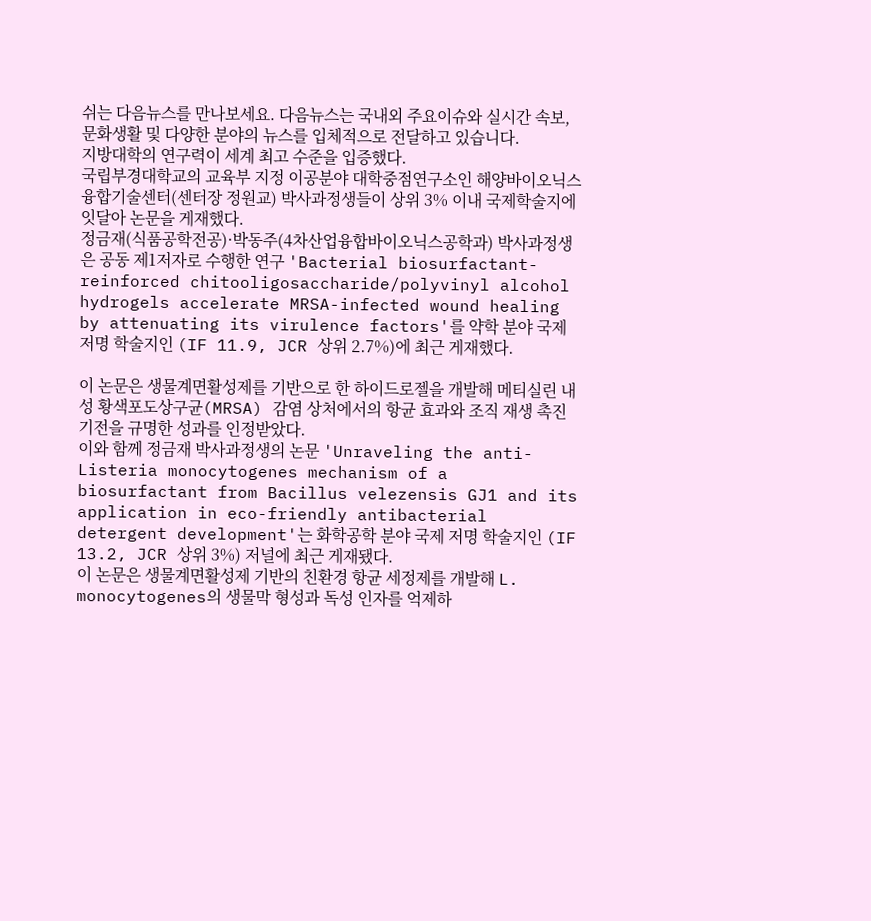쉬는 다음뉴스를 만나보세요. 다음뉴스는 국내외 주요이슈와 실시간 속보, 문화생활 및 다양한 분야의 뉴스를 입체적으로 전달하고 있습니다.
지방대학의 연구력이 세계 최고 수준을 입증했다.
국립부경대학교의 교육부 지정 이공분야 대학중점연구소인 해양바이오닉스융합기술센터(센터장 정원교) 박사과정생들이 상위 3% 이내 국제학술지에 잇달아 논문을 게재했다.
정금재(식품공학전공)·박동주(4차산업융합바이오닉스공학과) 박사과정생은 공동 제1저자로 수행한 연구 'Bacterial biosurfactant-reinforced chitooligosaccharide/polyvinyl alcohol hydrogels accelerate MRSA-infected wound healing by attenuating its virulence factors'를 약학 분야 국제 저명 학술지인 (IF 11.9, JCR 상위 2.7%)에 최근 게재했다.

이 논문은 생물계면활성제를 기반으로 한 하이드로젤을 개발해 메티실린 내성 황색포도상구균(MRSA) 감염 상처에서의 항균 효과와 조직 재생 촉진 기전을 규명한 성과를 인정받았다.
이와 함께 정금재 박사과정생의 논문 'Unraveling the anti-Listeria monocytogenes mechanism of a biosurfactant from Bacillus velezensis GJ1 and its application in eco-friendly antibacterial detergent development'는 화학공학 분야 국제 저명 학술지인 (IF 13.2, JCR 상위 3%) 저널에 최근 게재됐다.
이 논문은 생물계면활성제 기반의 친환경 항균 세정제를 개발해 L. monocytogenes의 생물막 형성과 독성 인자를 억제하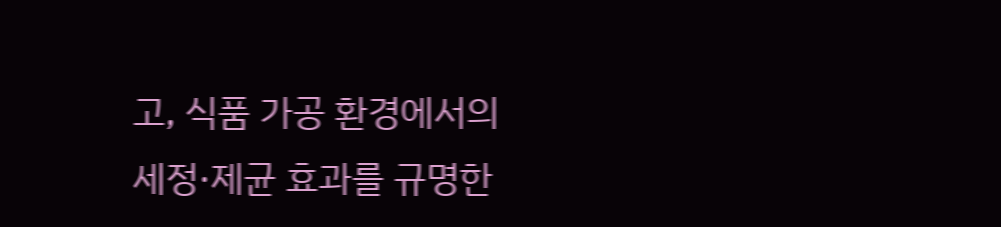고, 식품 가공 환경에서의 세정·제균 효과를 규명한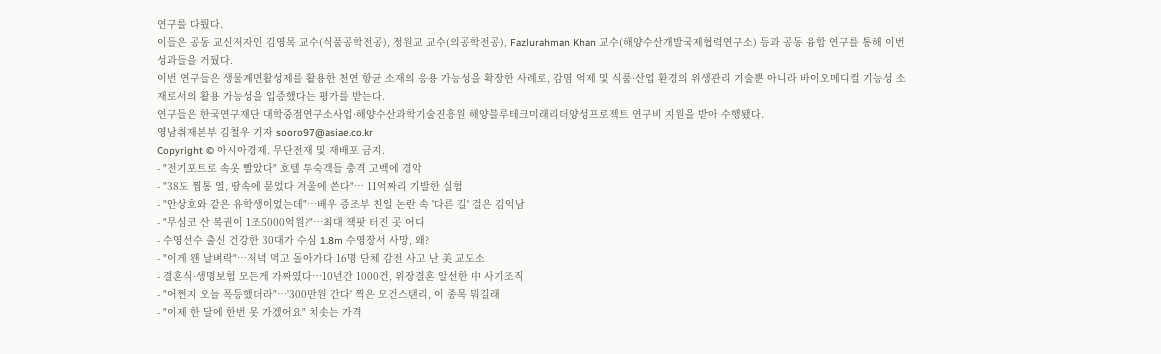연구를 다뤘다.
이들은 공동 교신저자인 김영목 교수(식품공학전공), 정원교 교수(의공학전공), Fazlurahman Khan 교수(해양수산개발국제협력연구소) 등과 공동 융합 연구를 통해 이번 성과들을 거뒀다.
이번 연구들은 생물계면활성제를 활용한 천연 항균 소재의 응용 가능성을 확장한 사례로, 감염 억제 및 식품·산업 환경의 위생관리 기술뿐 아니라 바이오메디컬 기능성 소재로서의 활용 가능성을 입증했다는 평가를 받는다.
연구들은 한국연구재단 대학중점연구소사업·해양수산과학기술진흥원 해양블루테크미래리더양성프로젝트 연구비 지원을 받아 수행됐다.
영남취재본부 김철우 기자 sooro97@asiae.co.kr
Copyright © 아시아경제. 무단전재 및 재배포 금지.
- "전기포트로 속옷 빨았다" 호텔 투숙객들 충격 고백에 경악
- "38도 찜통 열, 땅속에 묻었다 겨울에 쓴다"… 11억짜리 기발한 실험
- "안상호와 같은 유학생이었는데"…배우 증조부 친일 논란 속 '다른 길' 걸은 김익남
- "무심코 산 복권이 1조5000억원?"…최대 잭팟 터진 곳 어디
- 수영선수 출신 건강한 30대가 수심 1.8m 수영장서 사망, 왜?
- "이게 왠 날벼락"…저녁 먹고 돌아가다 16명 단체 감전 사고 난 美 교도소
- 결혼식·생명보험 모든게 가짜였다…10년간 1000건, 위장결혼 알선한 中 사기조직
- "어쩐지 오늘 폭등했더라"…'300만원 간다' 찍은 모건스탠리, 이 종목 뭐길래
- "이제 한 달에 한번 못 가겠어요" 치솟는 가격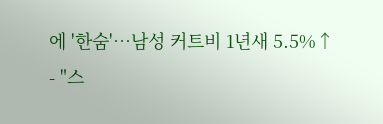에 '한숨'…남성 커트비 1년새 5.5%↑
- "스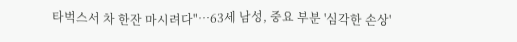타벅스서 차 한잔 마시려다"…63세 남성, 중요 부분 '심각한 손상'